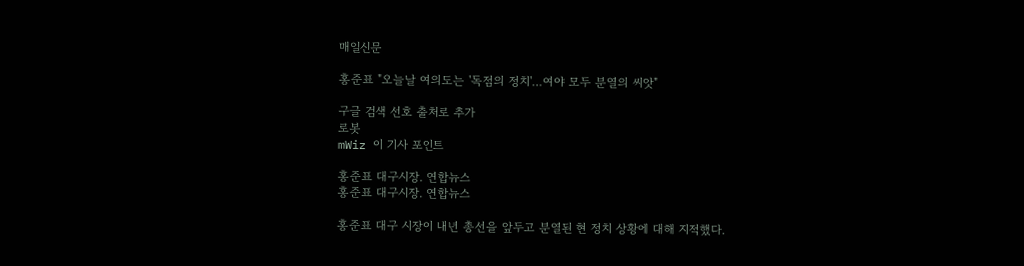매일신문

홍준표 "오늘날 여의도는 '독점의 정치'…여야 모두 분열의 씨앗"

구글 검색 선호 출처로 추가
로봇
mWiz 이 기사 포인트

홍준표 대구시장. 연합뉴스
홍준표 대구시장. 연합뉴스

홍준표 대구 시장이 내년 총선을 앞두고 분열된 현 정치 상황에 대해 지적했다.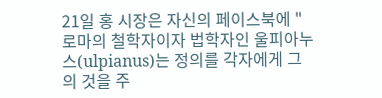21일 홍 시장은 자신의 페이스북에 "로마의 철학자이자 법학자인 울피아누스(ulpianus)는 정의를 각자에게 그의 것을 주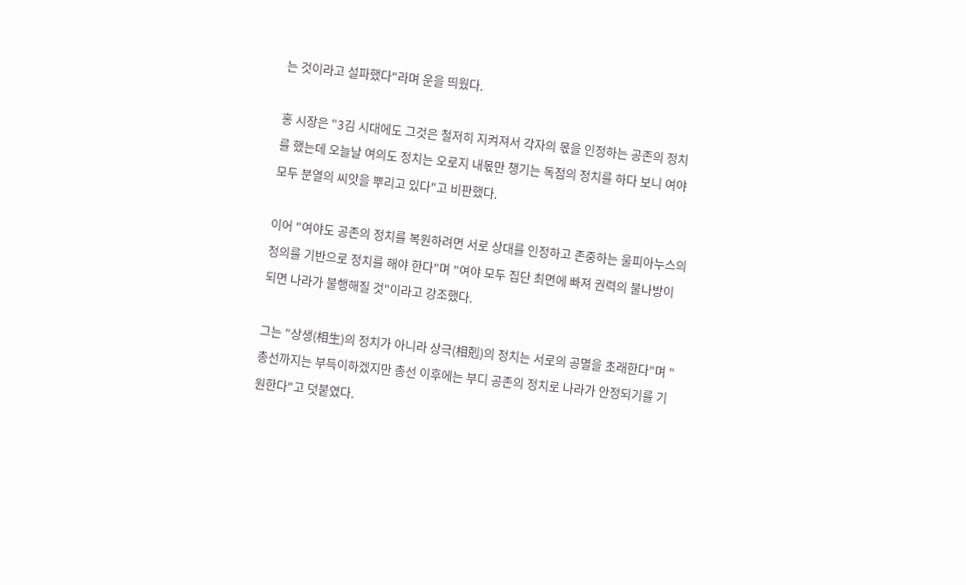는 것이라고 설파했다"라며 운을 띄웠다.

홍 시장은 "3김 시대에도 그것은 철저히 지켜져서 각자의 몫을 인정하는 공존의 정치를 했는데 오늘날 여의도 정치는 오로지 내몫만 챙기는 독점의 정치를 하다 보니 여야 모두 분열의 씨앗을 뿌리고 있다"고 비판했다.

이어 "여야도 공존의 정치를 복원하려면 서로 상대를 인정하고 존중하는 울피아누스의 정의를 기반으로 정치를 해야 한다"며 "여야 모두 집단 최면에 빠져 권력의 불나방이 되면 나라가 불행해질 것"이라고 강조했다.

그는 "상생(相生)의 정치가 아니라 상극(相剋)의 정치는 서로의 공멸을 초래한다"며 "총선까지는 부득이하겠지만 총선 이후에는 부디 공존의 정치로 나라가 안정되기를 기원한다"고 덧붙였다.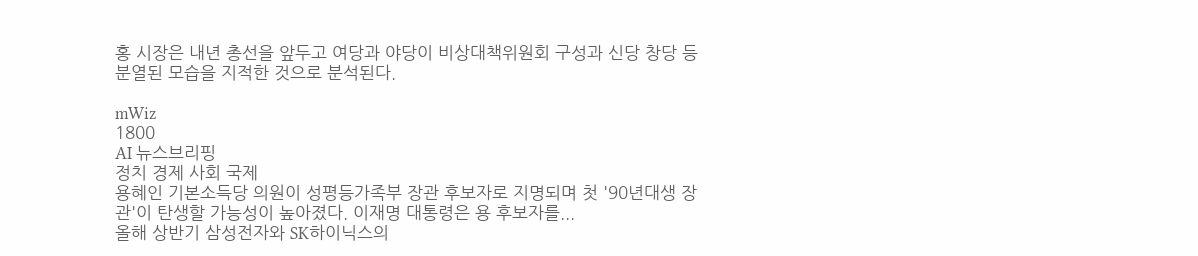홍 시장은 내년 총선을 앞두고 여당과 야당이 비상대책위원회 구성과 신당 창당 등 분열된 모습을 지적한 것으로 분석된다.

mWiz
1800
AI 뉴스브리핑
정치 경제 사회 국제
용혜인 기본소득당 의원이 성평등가족부 장관 후보자로 지명되며 첫 '90년대생 장관'이 탄생할 가능성이 높아졌다. 이재명 대통령은 용 후보자를...
올해 상반기 삼성전자와 SK하이닉스의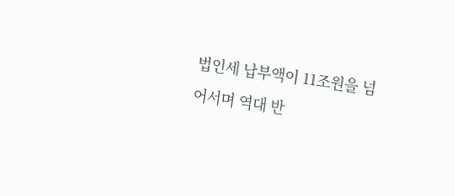법인세 납부액이 11조원을 넘어서며 역대 반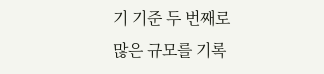기 기준 두 번째로 많은 규모를 기록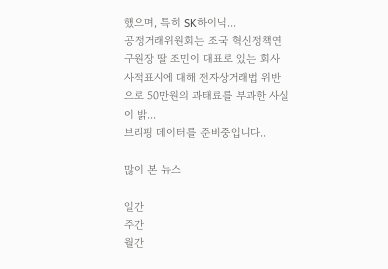했으며, 특히 SK하이닉...
공정거래위원회는 조국 혁신정책연구원장 딸 조민이 대표로 있는 회사 사적표시에 대해 전자상거래법 위반으로 50만원의 과태료를 부과한 사실이 밝...
브리핑 데이터를 준비중입니다..

많이 본 뉴스

일간
주간
월간